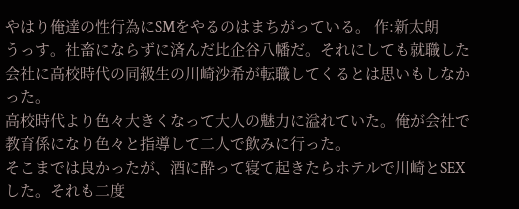やはり俺達の性行為にSMをやるのはまちがっている。 作:新太朗
うっす。社畜にならずに済んだ比企谷八幡だ。それにしても就職した会社に高校時代の同級生の川崎沙希が転職してくるとは思いもしなかった。
高校時代より色々大きくなって大人の魅力に溢れていた。俺が会社で教育係になり色々と指導して二人で飲みに行った。
そこまでは良かったが、酒に酔って寝て起きたらホテルで川崎とSEXした。それも二度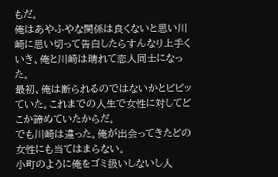もだ。
俺はあやふやな関係は良くないと思い川崎に思い切って告白したらすんなり上手くいき、俺と川崎は晴れて恋人同士になった。
最初、俺は断られるのではないかとビビッていた。これまでの人生で女性に対してどこか諦めていたからだ。
でも川崎は違った。俺が出会ってきたどの女性にも当てはまらない。
小町のように俺をゴミ扱いしないし人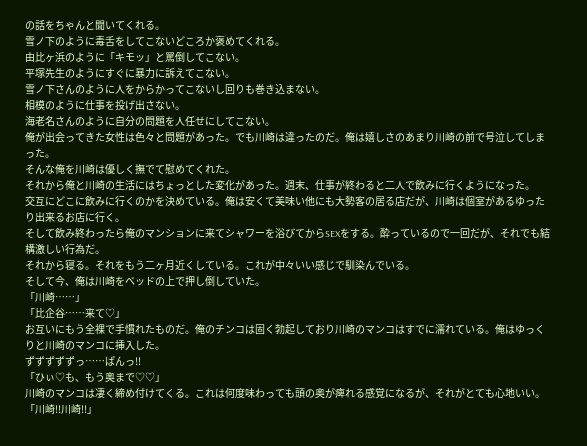の話をちゃんと聞いてくれる。
雪ノ下のように毒舌をしてこないどころか褒めてくれる。
由比ヶ浜のように「キモッ」と罵倒してこない。
平塚先生のようにすぐに暴力に訴えてこない。
雪ノ下さんのように人をからかってこないし回りも巻き込まない。
相模のように仕事を投げ出さない。
海老名さんのように自分の問題を人任せにしてこない。
俺が出会ってきた女性は色々と問題があった。でも川崎は違ったのだ。俺は嬉しさのあまり川崎の前で号泣してしまった。
そんな俺を川崎は優しく撫でて慰めてくれた。
それから俺と川崎の生活にはちょっとした変化があった。週末、仕事が終わると二人で飲みに行くようになった。
交互にどこに飲みに行くのかを決めている。俺は安くて美味い他にも大勢客の居る店だが、川崎は個室があるゆったり出来るお店に行く。
そして飲み終わったら俺のマンションに来てシャワーを浴びてからSEXをする。酔っているので一回だが、それでも結構激しい行為だ。
それから寝る。それをもう二ヶ月近くしている。これが中々いい感じで馴染んでいる。
そして今、俺は川崎をベッドの上で押し倒していた。
「川崎……」
「比企谷……来て♡」
お互いにもう全裸で手慣れたものだ。俺のチンコは固く勃起しており川崎のマンコはすでに濡れている。俺はゆっくりと川崎のマンコに挿入した。
ずずずずずっ……ぱんっ!!
「ひぃ♡も、もう奥まで♡♡」
川崎のマンコは凄く締め付けてくる。これは何度味わっても頭の奥が痺れる感覚になるが、それがとても心地いい。
「川崎!!川崎!!」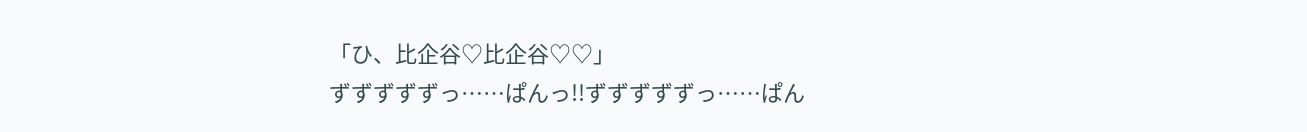「ひ、比企谷♡比企谷♡♡」
ずずずずずっ……ぱんっ!!ずずずずずっ……ぱん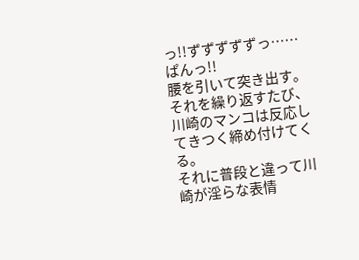っ!!ずずずずずっ……ぱんっ!!
腰を引いて突き出す。それを繰り返すたび、川崎のマンコは反応してきつく締め付けてくる。
それに普段と違って川崎が淫らな表情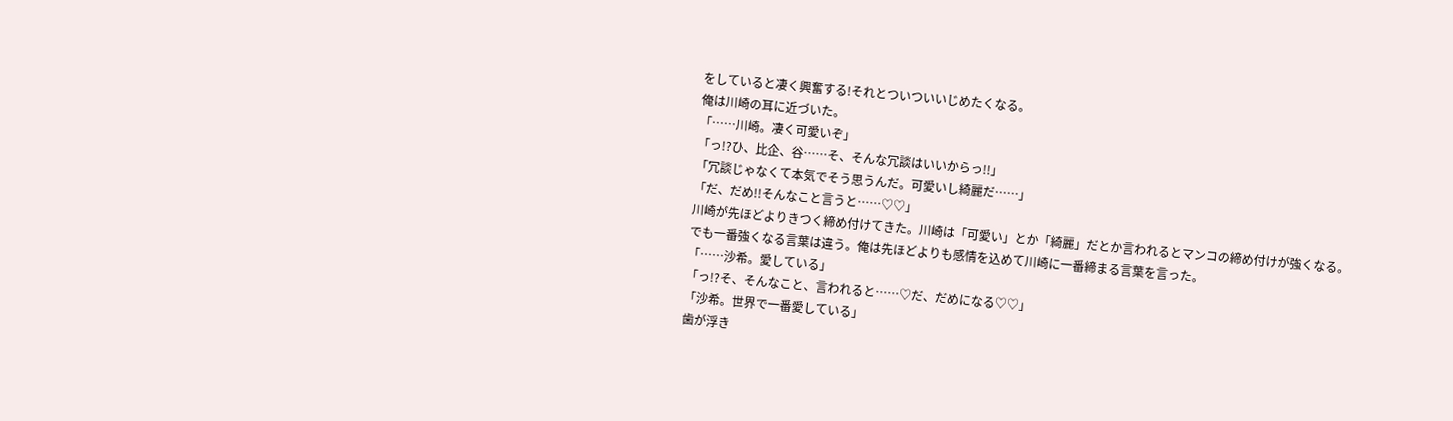をしていると凄く興奮する!それとついついいじめたくなる。
俺は川崎の耳に近づいた。
「……川崎。凄く可愛いぞ」
「っ!?ひ、比企、谷……そ、そんな冗談はいいからっ!!」
「冗談じゃなくて本気でそう思うんだ。可愛いし綺麗だ……」
「だ、だめ!!そんなこと言うと……♡♡」
川崎が先ほどよりきつく締め付けてきた。川崎は「可愛い」とか「綺麗」だとか言われるとマンコの締め付けが強くなる。
でも一番強くなる言葉は違う。俺は先ほどよりも感情を込めて川崎に一番締まる言葉を言った。
「……沙希。愛している」
「っ!?そ、そんなこと、言われると……♡だ、だめになる♡♡」
「沙希。世界で一番愛している」
歯が浮き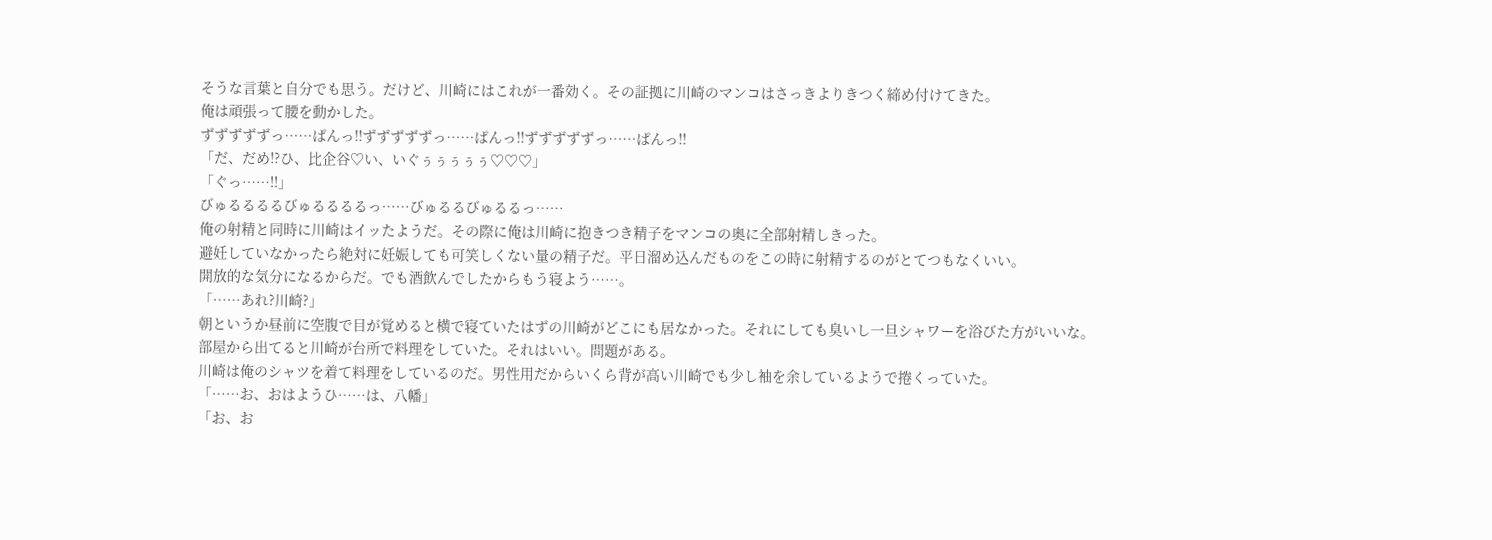そうな言葉と自分でも思う。だけど、川崎にはこれが一番効く。その証拠に川崎のマンコはさっきよりきつく締め付けてきた。
俺は頑張って腰を動かした。
ずずずずずっ……ぱんっ!!ずずずずずっ……ぱんっ!!ずずずずずっ……ぱんっ!!
「だ、だめ!?ひ、比企谷♡い、いぐぅぅぅぅぅ♡♡♡」
「ぐっ……!!」
びゅるるるるびゅるるるるっ……びゅるるびゅるるっ……
俺の射精と同時に川崎はイッたようだ。その際に俺は川崎に抱きつき精子をマンコの奥に全部射精しきった。
避妊していなかったら絶対に妊娠しても可笑しくない量の精子だ。平日溜め込んだものをこの時に射精するのがとてつもなくいい。
開放的な気分になるからだ。でも酒飲んでしたからもう寝よう……。
「……あれ?川崎?」
朝というか昼前に空腹で目が覚めると横で寝ていたはずの川崎がどこにも居なかった。それにしても臭いし一旦シャワーを浴びた方がいいな。
部屋から出てると川崎が台所で料理をしていた。それはいい。問題がある。
川崎は俺のシャツを着て料理をしているのだ。男性用だからいくら背が高い川崎でも少し袖を余しているようで捲くっていた。
「……お、おはようひ……は、八幡」
「お、お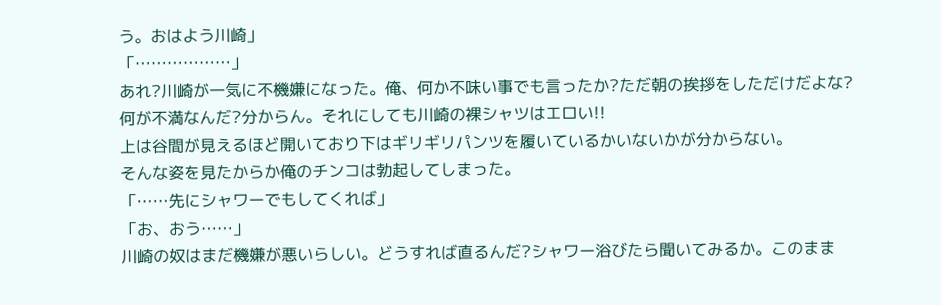う。おはよう川崎」
「………………」
あれ?川崎が一気に不機嫌になった。俺、何か不味い事でも言ったか?ただ朝の挨拶をしただけだよな?
何が不満なんだ?分からん。それにしても川崎の裸シャツはエロい!!
上は谷間が見えるほど開いており下はギリギリパンツを履いているかいないかが分からない。
そんな姿を見たからか俺のチンコは勃起してしまった。
「……先にシャワーでもしてくれば」
「お、おう……」
川崎の奴はまだ機嫌が悪いらしい。どうすれば直るんだ?シャワー浴びたら聞いてみるか。このまま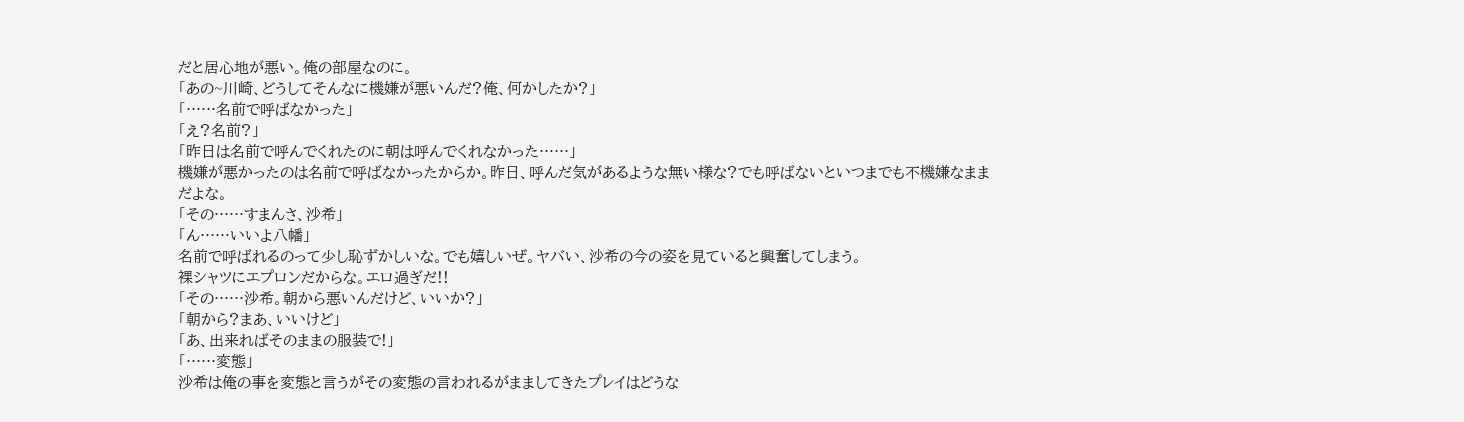だと居心地が悪い。俺の部屋なのに。
「あの~川崎、どうしてそんなに機嫌が悪いんだ?俺、何かしたか?」
「……名前で呼ばなかった」
「え?名前?」
「昨日は名前で呼んでくれたのに朝は呼んでくれなかった……」
機嫌が悪かったのは名前で呼ばなかったからか。昨日、呼んだ気があるような無い様な?でも呼ばないといつまでも不機嫌なままだよな。
「その……すまんさ、沙希」
「ん……いいよ八幡」
名前で呼ばれるのって少し恥ずかしいな。でも嬉しいぜ。ヤバい、沙希の今の姿を見ていると興奮してしまう。
裸シャツにエプロンだからな。エロ過ぎだ!!
「その……沙希。朝から悪いんだけど、いいか?」
「朝から?まあ、いいけど」
「あ、出来ればそのままの服装で!」
「……変態」
沙希は俺の事を変態と言うがその変態の言われるがまましてきたプレイはどうな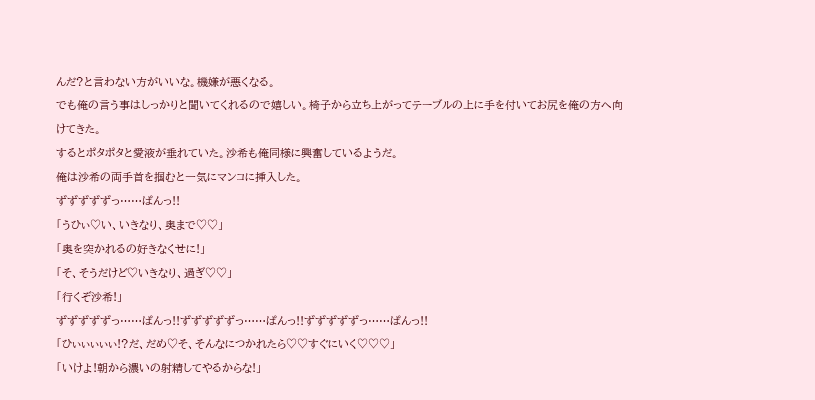んだ?と言わない方がいいな。機嫌が悪くなる。
でも俺の言う事はしっかりと聞いてくれるので嬉しい。椅子から立ち上がってテーブルの上に手を付いてお尻を俺の方へ向けてきた。
するとポタポタと愛液が垂れていた。沙希も俺同様に興奮しているようだ。
俺は沙希の両手首を掴むと一気にマンコに挿入した。
ずずずずずっ……ぱんっ!!
「うひぃ♡い、いきなり、奥まで♡♡」
「奥を突かれるの好きなくせに!」
「そ、そうだけど♡いきなり、過ぎ♡♡」
「行くぞ沙希!」
ずずずずずっ……ぱんっ!!ずずずずずっ……ぱんっ!!ずずずずずっ……ぱんっ!!
「ひぃぃぃぃぃ!?だ、だめ♡そ、そんなにつかれたら♡♡すぐにいく♡♡♡」
「いけよ!朝から濃いの射精してやるからな!」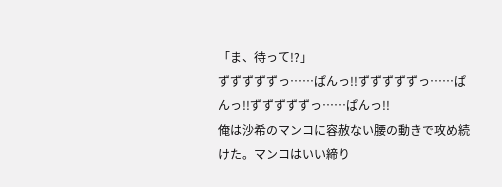「ま、待って!?」
ずずずずずっ……ぱんっ!!ずずずずずっ……ぱんっ!!ずずずずずっ……ぱんっ!!
俺は沙希のマンコに容赦ない腰の動きで攻め続けた。マンコはいい締り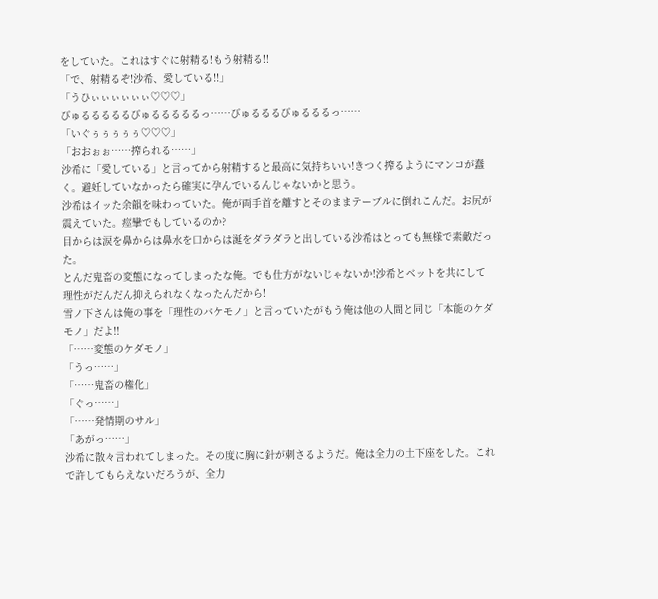をしていた。これはすぐに射精る!もう射精る!!
「で、射精るぞ!沙希、愛している!!」
「うひぃぃぃぃぃぃ♡♡♡」
びゅるるるるるびゅるるるるるっ……びゅるるるびゅるるるっ……
「いぐぅぅぅぅぅ♡♡♡」
「おおぉぉ……搾られる……」
沙希に「愛している」と言ってから射精すると最高に気持ちいい!きつく搾るようにマンコが蠢く。避妊していなかったら確実に孕んでいるんじゃないかと思う。
沙希はイッた余韻を味わっていた。俺が両手首を離すとそのままテーブルに倒れこんだ。お尻が震えていた。痙攣でもしているのか?
目からは涙を鼻からは鼻水を口からは涎をダラダラと出している沙希はとっても無様で素敵だった。
とんだ鬼畜の変態になってしまったな俺。でも仕方がないじゃないか!沙希とベットを共にして理性がだんだん抑えられなくなったんだから!
雪ノ下さんは俺の事を「理性のバケモノ」と言っていたがもう俺は他の人間と同じ「本能のケダモノ」だよ!!
「……変態のケダモノ」
「うっ……」
「……鬼畜の権化」
「ぐっ……」
「……発情期のサル」
「あがっ……」
沙希に散々言われてしまった。その度に胸に針が刺さるようだ。俺は全力の土下座をした。これで許してもらえないだろうが、全力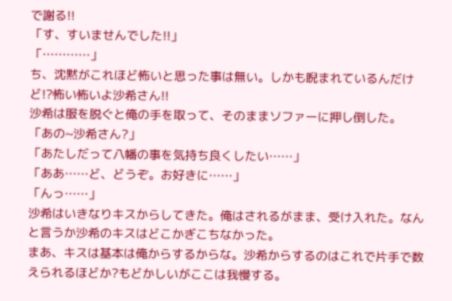で謝る!!
「す、すいませんでした!!」
「…………」
ち、沈黙がこれほど怖いと思った事は無い。しかも睨まれているんだけど!?怖い怖いよ沙希さん!!
沙希は服を脱ぐと俺の手を取って、そのままソファーに押し倒した。
「あの~沙希さん?」
「あたしだって八幡の事を気持ち良くしたい……」
「ああ……ど、どうぞ。お好きに……」
「んっ……」
沙希はいきなりキスからしてきた。俺はされるがまま、受け入れた。なんと言うか沙希のキスはどこかぎこちなかった。
まあ、キスは基本は俺からするからな。沙希からするのはこれで片手で数えられるほどか?もどかしいがここは我慢する。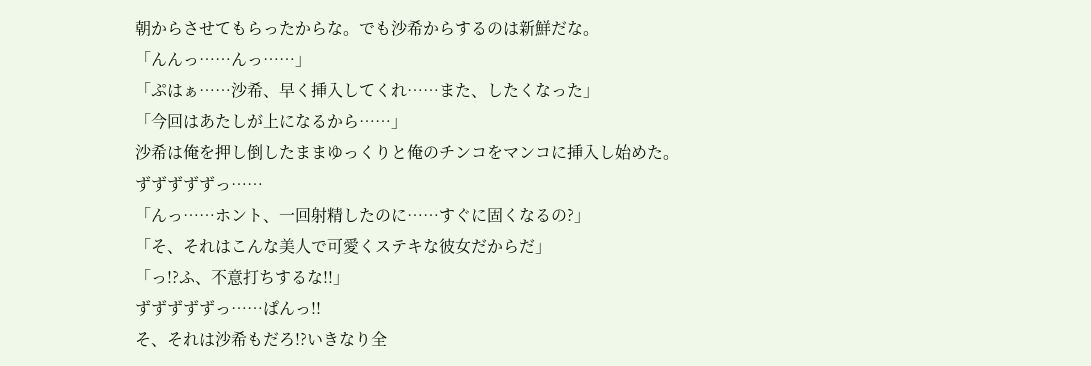朝からさせてもらったからな。でも沙希からするのは新鮮だな。
「んんっ……んっ……」
「ぷはぁ……沙希、早く挿入してくれ……また、したくなった」
「今回はあたしが上になるから……」
沙希は俺を押し倒したままゆっくりと俺のチンコをマンコに挿入し始めた。
ずずずずずっ……
「んっ……ホント、一回射精したのに……すぐに固くなるの?」
「そ、それはこんな美人で可愛くステキな彼女だからだ」
「っ!?ふ、不意打ちするな!!」
ずずずずずっ……ぱんっ!!
そ、それは沙希もだろ!?いきなり全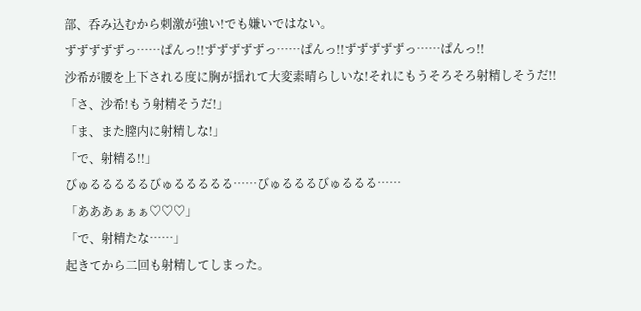部、呑み込むから刺激が強い!でも嫌いではない。
ずずずずずっ……ぱんっ!!ずずずずずっ……ぱんっ!!ずずずずずっ……ぱんっ!!
沙希が腰を上下される度に胸が揺れて大変素晴らしいな!それにもうそろそろ射精しそうだ!!
「さ、沙希!もう射精そうだ!」
「ま、また膣内に射精しな!」
「で、射精る!!」
びゅるるるるるびゅるるるるる……びゅるるるびゅるるる……
「あああぁぁぁ♡♡♡」
「で、射精たな……」
起きてから二回も射精してしまった。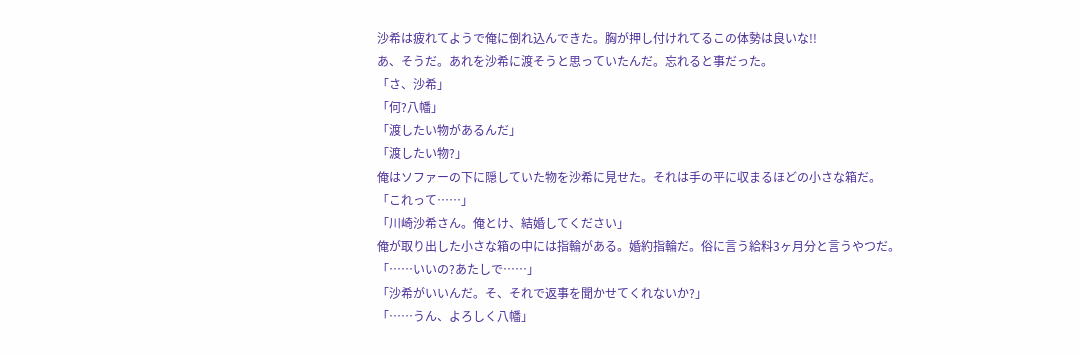沙希は疲れてようで俺に倒れ込んできた。胸が押し付けれてるこの体勢は良いな!!
あ、そうだ。あれを沙希に渡そうと思っていたんだ。忘れると事だった。
「さ、沙希」
「何?八幡」
「渡したい物があるんだ」
「渡したい物?」
俺はソファーの下に隠していた物を沙希に見せた。それは手の平に収まるほどの小さな箱だ。
「これって……」
「川崎沙希さん。俺とけ、結婚してください」
俺が取り出した小さな箱の中には指輪がある。婚約指輪だ。俗に言う給料3ヶ月分と言うやつだ。
「……いいの?あたしで……」
「沙希がいいんだ。そ、それで返事を聞かせてくれないか?」
「……うん、よろしく八幡」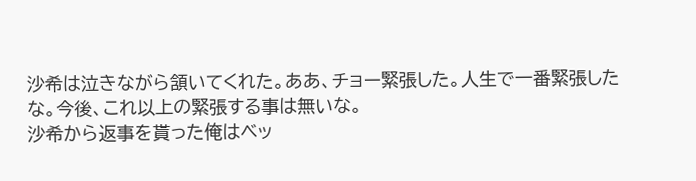沙希は泣きながら頷いてくれた。ああ、チョー緊張した。人生で一番緊張したな。今後、これ以上の緊張する事は無いな。
沙希から返事を貰った俺はベッ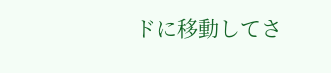ドに移動してさ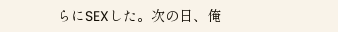らにSEXした。次の日、俺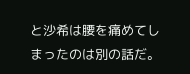と沙希は腰を痛めてしまったのは別の話だ。